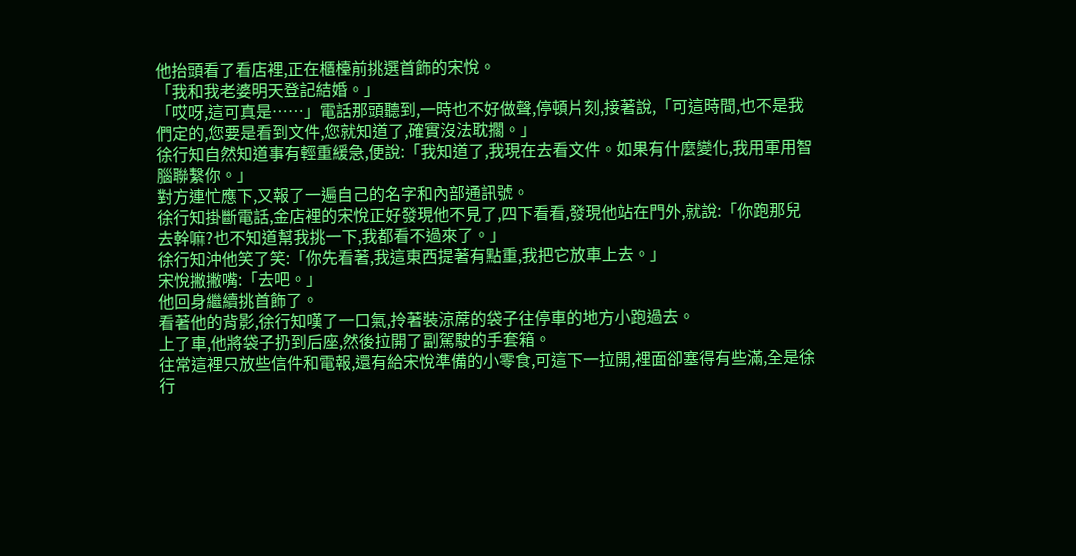他抬頭看了看店裡,正在櫃檯前挑選首飾的宋悅。
「我和我老婆明天登記結婚。」
「哎呀,這可真是……」電話那頭聽到,一時也不好做聲,停頓片刻,接著說,「可這時間,也不是我們定的,您要是看到文件,您就知道了,確實沒法耽擱。」
徐行知自然知道事有輕重緩急,便說:「我知道了,我現在去看文件。如果有什麼變化,我用軍用智腦聯繫你。」
對方連忙應下,又報了一遍自己的名字和內部通訊號。
徐行知掛斷電話,金店裡的宋悅正好發現他不見了,四下看看,發現他站在門外,就說:「你跑那兒去幹嘛?也不知道幫我挑一下,我都看不過來了。」
徐行知沖他笑了笑:「你先看著,我這東西提著有點重,我把它放車上去。」
宋悅撇撇嘴:「去吧。」
他回身繼續挑首飾了。
看著他的背影,徐行知嘆了一口氣,拎著裝涼蓆的袋子往停車的地方小跑過去。
上了車,他將袋子扔到后座,然後拉開了副駕駛的手套箱。
往常這裡只放些信件和電報,還有給宋悅準備的小零食,可這下一拉開,裡面卻塞得有些滿,全是徐行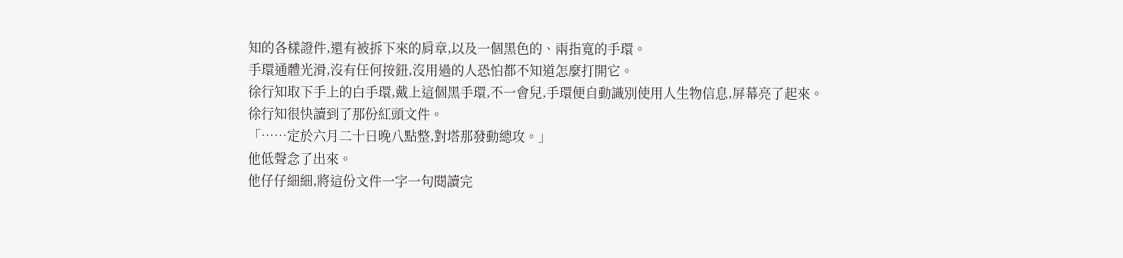知的各樣證件,還有被拆下來的肩章,以及一個黑色的、兩指寬的手環。
手環通體光滑,沒有任何按鈕,沒用過的人恐怕都不知道怎麼打開它。
徐行知取下手上的白手環,戴上這個黑手環,不一會兒,手環便自動識別使用人生物信息,屏幕亮了起來。
徐行知很快讀到了那份紅頭文件。
「……定於六月二十日晚八點整,對塔那發動總攻。」
他低聲念了出來。
他仔仔細細,將這份文件一字一句閱讀完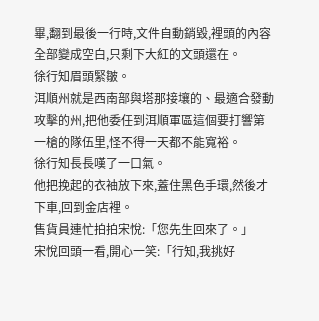畢,翻到最後一行時,文件自動銷毀,裡頭的內容全部變成空白,只剩下大紅的文頭還在。
徐行知眉頭緊皺。
洱順州就是西南部與塔那接壤的、最適合發動攻擊的州,把他委任到洱順軍區這個要打響第一槍的隊伍里,怪不得一天都不能寬裕。
徐行知長長嘆了一口氣。
他把挽起的衣袖放下來,蓋住黑色手環,然後才下車,回到金店裡。
售貨員連忙拍拍宋悅:「您先生回來了。」
宋悅回頭一看,開心一笑:「行知,我挑好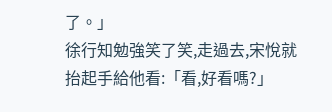了。」
徐行知勉強笑了笑,走過去,宋悅就抬起手給他看:「看,好看嗎?」